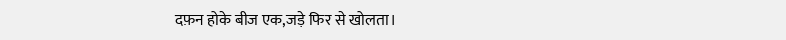दफ़न होके बीज एक,जड़े फिर से खोलता।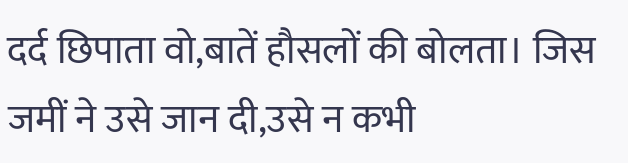दर्द छिपाता वो,बातें हौसलों की बोलता। जिस जमीं ने उसे जान दी,उसे न कभी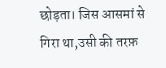छोड़ता। जिस आसमां से गिरा था,उसी की तरफ़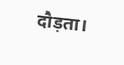दौड़ता।